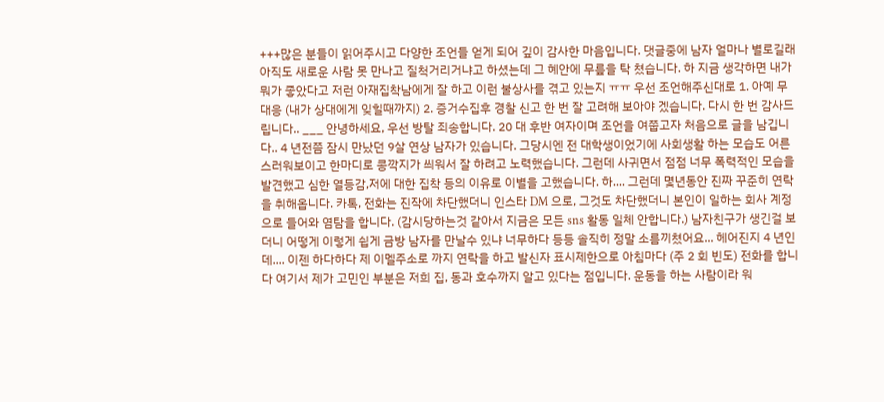+++많은 분들이 읽어주시고 다양한 조언들 얻게 되어 깊이 감사한 마음입니다. 댓글중에 남자 얼마나 별로길래 아직도 새로운 사람 못 만나고 질척거리거냐고 하셨는데 그 혜안에 무릎을 탁 쳤습니다. 하 지금 생각하면 내가 뭐가 좋았다고 저런 아재집착남에게 잘 하고 이런 불상사를 겪고 있는지 ㅠㅠ 우선 조언해주신대로 1. 아예 무대응 (내가 상대에게 잊힐때까지) 2. 증거수집후 경찰 신고 한 번 잘 고려해 보아야 겠습니다. 다시 한 번 감사드립니다.. ___ 안녕하세요, 우선 방탈 죄송합니다. 20 대 후반 여자이며 조언을 여쭙고자 처음으로 글을 남깁니다.. 4 년전쯤 잠시 만났던 9살 연상 남자가 있습니다. 그당시엔 전 대학생이었기에 사회생활 하는 모습도 어른스러워보이고 한마디로 콩깍지가 씌워서 잘 하려고 노력했습니다. 그런데 사귀면서 점점 너무 폭력적인 모습을 발견했고 심한 열등감,저에 대한 집착 등의 이유로 이별을 고했습니다. 하.... 그런데 몇년동안 진짜 꾸준히 연락을 취해옵니다. 카톡, 전화는 진작에 차단했더니 인스타 DM 으로, 그것도 차단했더니 본인이 일하는 회사 계정으로 들어와 염탐을 합니다. (감시당하는것 같아서 지금은 모든 sns 활동 일체 안합니다.) 남자친구가 생긴걸 보더니 어떻게 이렇게 쉽게 금방 남자를 만날수 있냐 너무하다 등등 솔직히 정말 소름끼쳤어요... 헤어진지 4 년인데.... 이젠 하다하다 제 이멜주소로 까지 연락을 하고 발신자 표시제한으로 아침마다 (주 2 회 빈도) 전화를 합니다 여기서 제가 고민인 부분은 저희 집, 동과 호수까지 알고 있다는 점입니다. 운동을 하는 사람이라 워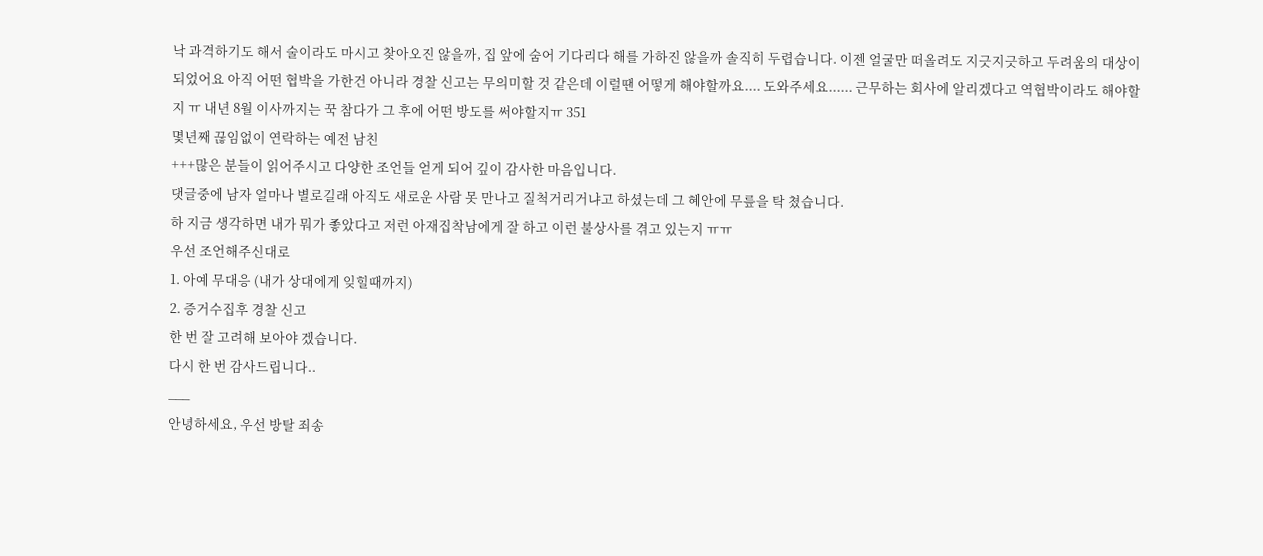낙 과격하기도 해서 술이라도 마시고 찾아오진 않을까, 집 앞에 숨어 기다리다 해를 가하진 않을까 솔직히 두렵습니다. 이젠 얼굴만 떠올려도 지긋지긋하고 두려움의 대상이 되었어요 아직 어떤 협박을 가한건 아니라 경찰 신고는 무의미할 것 같은데 이럴땐 어떻게 해야할까요.... 도와주세요...... 근무하는 회사에 알리겠다고 역협박이라도 해야할지 ㅠ 내년 8월 이사까지는 꾹 참다가 그 후에 어떤 방도를 써야할지ㅠ 351
몇년째 끊임없이 연락하는 예전 남친
+++많은 분들이 읽어주시고 다양한 조언들 얻게 되어 깊이 감사한 마음입니다.
댓글중에 남자 얼마나 별로길래 아직도 새로운 사람 못 만나고 질척거리거냐고 하셨는데 그 혜안에 무릎을 탁 쳤습니다.
하 지금 생각하면 내가 뭐가 좋았다고 저런 아재집착남에게 잘 하고 이런 불상사를 겪고 있는지 ㅠㅠ
우선 조언해주신대로
1. 아예 무대응 (내가 상대에게 잊힐때까지)
2. 증거수집후 경찰 신고
한 번 잘 고려해 보아야 겠습니다.
다시 한 번 감사드립니다..
___
안녕하세요, 우선 방탈 죄송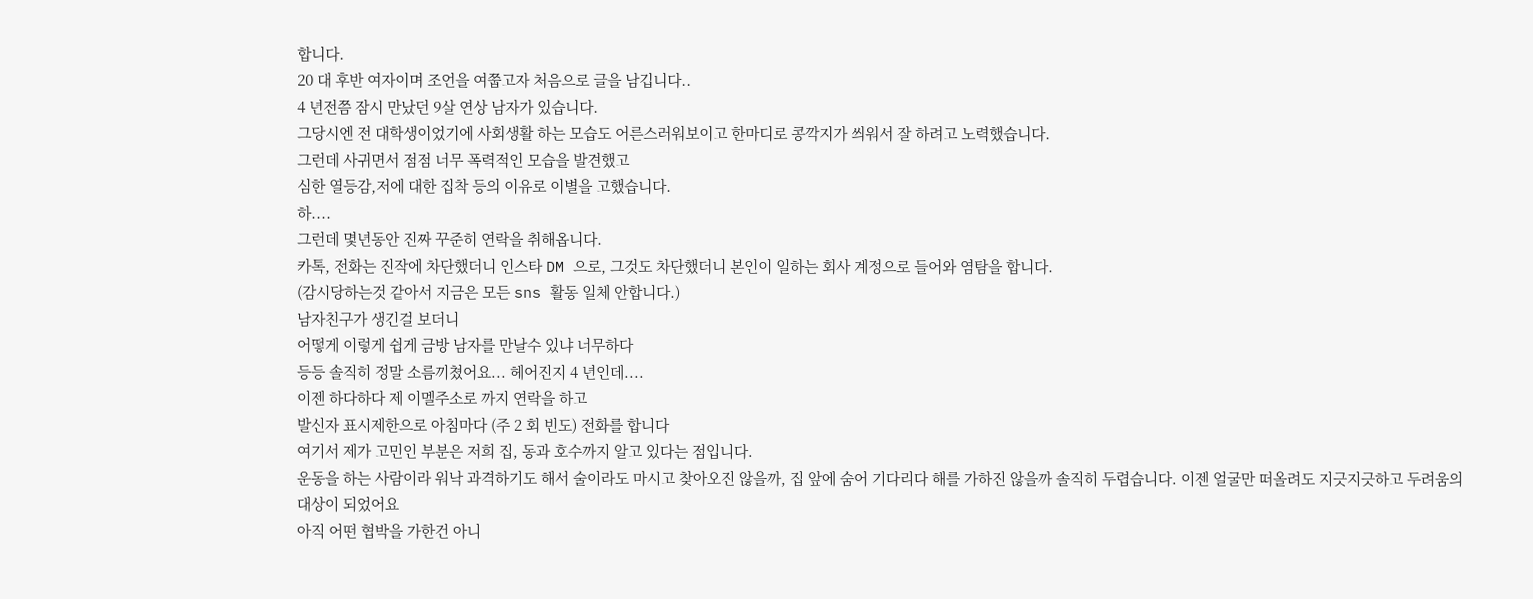합니다.
20 대 후반 여자이며 조언을 여쭙고자 처음으로 글을 남깁니다..
4 년전쯤 잠시 만났던 9살 연상 남자가 있습니다.
그당시엔 전 대학생이었기에 사회생활 하는 모습도 어른스러워보이고 한마디로 콩깍지가 씌워서 잘 하려고 노력했습니다.
그런데 사귀면서 점점 너무 폭력적인 모습을 발견했고
심한 열등감,저에 대한 집착 등의 이유로 이별을 고했습니다.
하....
그런데 몇년동안 진짜 꾸준히 연락을 취해옵니다.
카톡, 전화는 진작에 차단했더니 인스타 DM 으로, 그것도 차단했더니 본인이 일하는 회사 계정으로 들어와 염탐을 합니다.
(감시당하는것 같아서 지금은 모든 sns 활동 일체 안합니다.)
남자친구가 생긴걸 보더니
어떻게 이렇게 쉽게 금방 남자를 만날수 있냐 너무하다
등등 솔직히 정말 소름끼쳤어요... 헤어진지 4 년인데....
이젠 하다하다 제 이멜주소로 까지 연락을 하고
발신자 표시제한으로 아침마다 (주 2 회 빈도) 전화를 합니다
여기서 제가 고민인 부분은 저희 집, 동과 호수까지 알고 있다는 점입니다.
운동을 하는 사람이라 워낙 과격하기도 해서 술이라도 마시고 찾아오진 않을까, 집 앞에 숨어 기다리다 해를 가하진 않을까 솔직히 두렵습니다. 이젠 얼굴만 떠올려도 지긋지긋하고 두려움의 대상이 되었어요
아직 어떤 협박을 가한건 아니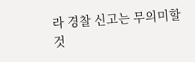라 경찰 신고는 무의미할 것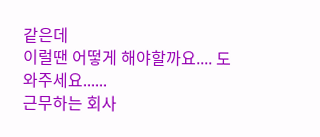같은데
이럴땐 어떻게 해야할까요.... 도와주세요......
근무하는 회사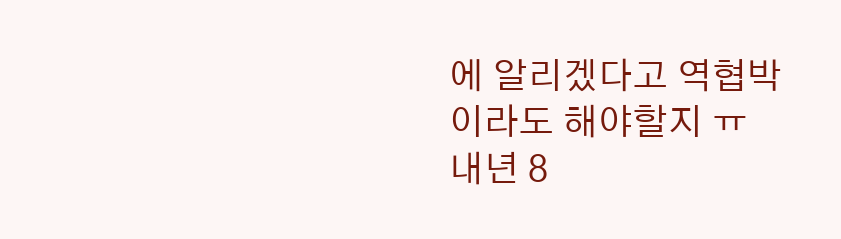에 알리겠다고 역협박이라도 해야할지 ㅠ
내년 8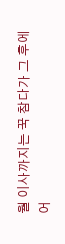월 이사까지는 꾹 참다가 그 후에 어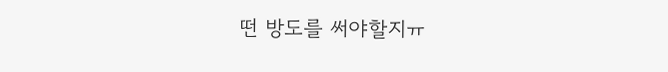떤 방도를 써야할지ㅠ